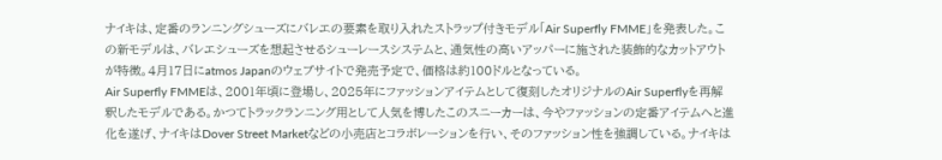ナイキは、定番のランニングシューズにバレエの要素を取り入れたストラップ付きモデル「Air Superfly FMME」を発表した。この新モデルは、バレエシューズを想起させるシューレースシステムと、通気性の高いアッパーに施された装飾的なカットアウトが特徴。4月17日にatmos Japanのウェブサイトで発売予定で、価格は約100ドルとなっている。
Air Superfly FMMEは、2001年頃に登場し、2025年にファッションアイテムとして復刻したオリジナルのAir Superflyを再解釈したモデルである。かつてトラックランニング用として人気を博したこのスニーカーは、今やファッションの定番アイテムへと進化を遂げ、ナイキはDover Street Marketなどの小売店とコラボレーションを行い、そのファッション性を強調している。ナイキは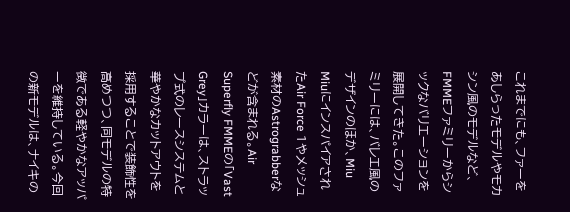これまでにも、ファーをあしらったモデルやモカシン風のモデルなど、FMMEファミリーからシックなバリエーションを展開してきた。このファミリーには、バレエ風のデザインのほか、Miu MiuにインスパイアされたAir Force 1やメッシュ素材のAstrograbberなどが含まれる。Air Superfly FMMEの「Vast Grey」カラーは、ストラップ式のレースシステムと華やかなカットアウトを採用することで装飾性を高めつつ、同モデルの特徴である軽やかなアッパーを維持している。今回の新モデルは、ナイキの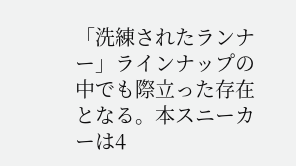「洗練されたランナー」ラインナップの中でも際立った存在となる。本スニーカーは4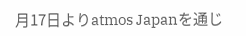月17日よりatmos Japanを通じ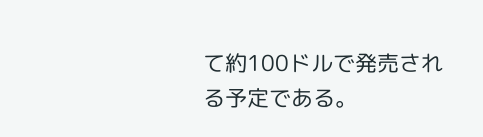て約100ドルで発売される予定である。